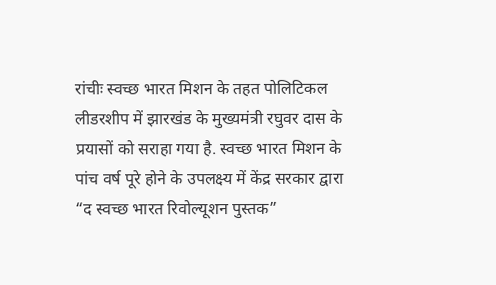रांचीः स्वच्छ भारत मिशन के तहत पोलिटिकल लीडरशीप में झारखंड के मुख्यमंत्री रघुवर दास के प्रयासों को सराहा गया है. स्वच्छ भारत मिशन के पांच वर्ष पूरे होने के उपलक्ष्य में केंद्र सरकार द्वारा “द स्वच्छ भारत रिवोल्यूशन पुस्तक”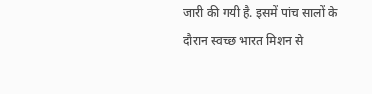जारी की गयी है. इसमें पांच सालों के दौरान स्वच्छ भारत मिशन से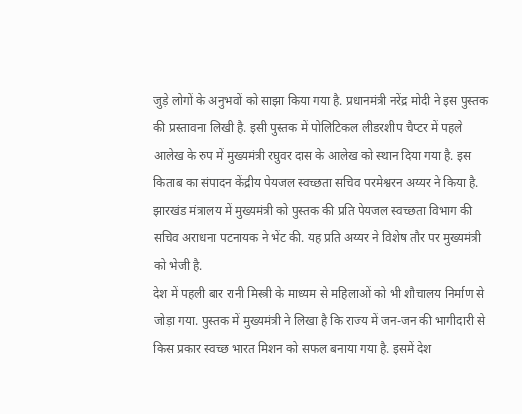जुड़े लोगों के अनुभवों को साझा किया गया है. प्रधानमंत्री नरेंद्र मोदी ने इस पुस्तक की प्रस्तावना लिखी है. इसी पुस्तक में पोलिटिकल लीडरशीप चैप्टर में पहले आलेख के रुप में मुख्यमंत्री रघुवर दास के आलेख को स्थान दिया गया है. इस किताब का संपादन केंद्रीय पेयजल स्वच्छता सचिव परमेश्वरन अय्यर ने किया है. झारखंड मंत्रालय में मुख्यमंत्री को पुस्तक की प्रति पेयजल स्वच्छता विभाग की सचिव अराधना पटनायक ने भेंट की. यह प्रति अय्यर ने विशेष तौर पर मुख्यमंत्री को भेजी है.
देश में पहली बार रानी मिस्त्री के माध्यम से महिलाओं को भी शौचालय निर्माण से जोड़ा गया. पुस्तक में मुख्यमंत्री ने लिखा है कि राज्य में जन-जन की भागीदारी से किस प्रकार स्वच्छ भारत मिशन को सफल बनाया गया है. इसमें देश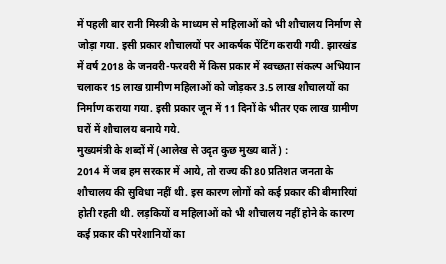में पहली बार रानी मिस्त्री के माध्यम से महिलाओं को भी शौचालय निर्माण से जोड़ा गया. इसी प्रकार शौचालयों पर आकर्षक पेंटिंग करायी गयी. झारखंड में वर्ष 2018 के जनवरी-फरवरी में किस प्रकार में स्वच्छता संकल्प अभियान चलाकर 15 लाख ग्रामीण महिलाओं को जोड़कर 3.5 लाख शौचालयों का निर्माण कराया गया. इसी प्रकार जून में 11 दिनों के भीतर एक लाख ग्रामीण घरों में शौचालय बनाये गये.
मुख्यमंत्री के शब्दों में (आलेख से उदृत कुछ मुख्य बातें) :
2014 में जब हम सरकार में आये, तो राज्य की 80 प्रतिशत जनता के शौचालय की सुविधा नहीं थी. इस कारण लोगों को कई प्रकार की बीमारियां होती रहती थी. लड़कियों व महिलाओं को भी शौचालय नहीं होने के कारण कई प्रकार की परेशानियों का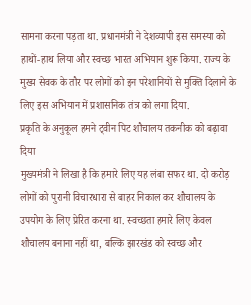सामना करना पड़ता था. प्रधानमंत्री ने देशव्यापी इस समस्या को हाथों-हाथ लिया और स्वच्छ भारत अभियान शुरू किया. राज्य के मुख्य सेवक के तौर पर लोगों को इन परेशानियों से मुक्ति दिलाने के लिए इस अभियान में प्रशासनिक तंत्र को लगा दिया.
प्रकृति के अनुकूल हमने ट्वीन पिट शौचालय तकनीक को बढ़ावा दिया
मुख्यमंत्री ने लिखा है कि हमारे लिए यह लंबा सफर था. दो करोड़ लोगों को पुरानी विचारधारा से बाहर निकाल कर शौचालय के उपयोग के लिए प्रेरित करना था. स्वच्छता हमारे लिए केवल शौचालय बनाना नहीं था, बल्कि झारखंड को स्वच्छ और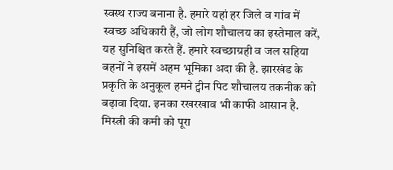स्वस्थ राज्य बनाना है. हमारे यहां हर जिले व गांव में स्वच्छ अधिकारी हैं, जो लोग शौचालय का इस्तेमाल करें, यह सुनिश्चित करते हैं. हमारे स्वच्छाग्रही व जल सहिया बहनों ने इसमें अहम भूमिका अदा की है. झारखंड के प्रकृति के अनुकूल हमने ट्वीन पिट शौचालय तकनीक को बढ़ावा दिया. इनका रखरखाव भी काफी आसान है. मिस्त्री की कमी को पूरा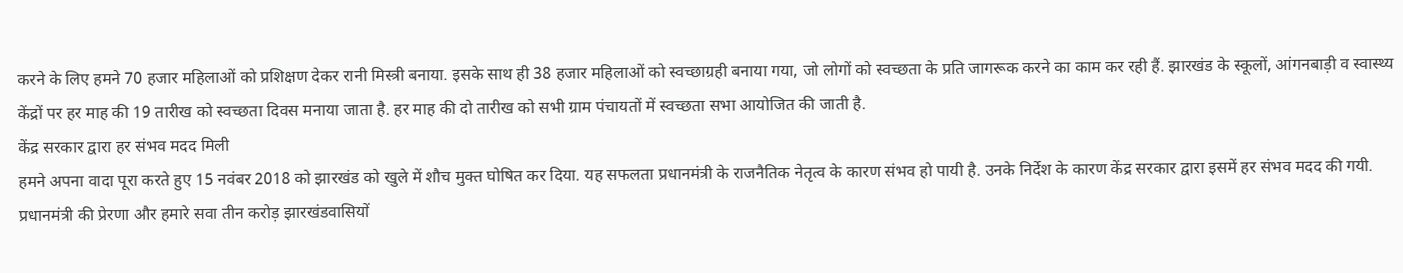करने के लिए हमने 70 हजार महिलाओं को प्रशिक्षण देकर रानी मिस्त्री बनाया. इसके साथ ही 38 हजार महिलाओं को स्वच्छाग्रही बनाया गया, जो लोगों को स्वच्छता के प्रति जागरूक करने का काम कर रही हैं. झारखंड के स्कूलों, आंगनबाड़ी व स्वास्थ्य केंद्रों पर हर माह की 19 तारीख को स्वच्छता दिवस मनाया जाता है. हर माह की दो तारीख को सभी ग्राम पंचायतों में स्वच्छता सभा आयोजित की जाती है.
केंद्र सरकार द्वारा हर संभव मदद मिली
हमने अपना वादा पूरा करते हुए 15 नवंबर 2018 को झारखंड को खुले में शौच मुक्त घोषित कर दिया. यह सफलता प्रधानमंत्री के राजनैतिक नेतृत्व के कारण संभव हो पायी है. उनके निर्देश के कारण केंद्र सरकार द्वारा इसमें हर संभव मदद की गयी. प्रधानमंत्री की प्रेरणा और हमारे सवा तीन करोड़ झारखंडवासियों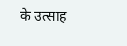के उत्साह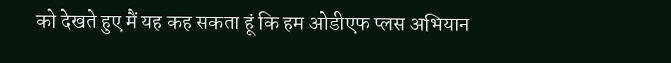को देखते हुए मैं यह कह सकता हूं कि हम ओडीएफ प्लस अभियान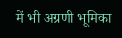में भी अग्रणी भूमिका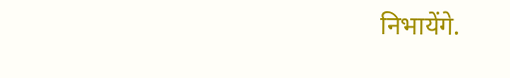निभायेंगे.